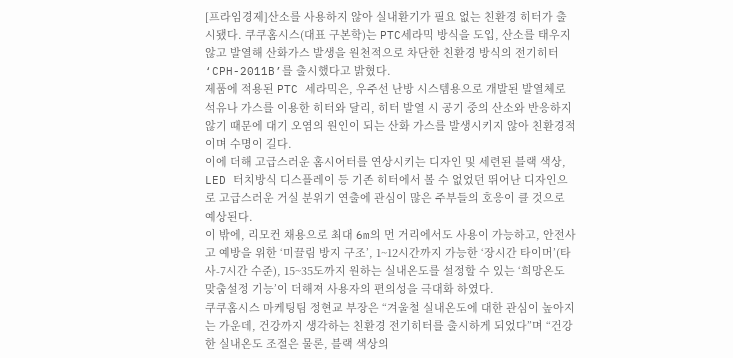[프라임경제]산소를 사용하지 않아 실내환기가 필요 없는 친환경 히터가 출시됐다. 쿠쿠홈시스(대표 구본학)는 PTC세라믹 방식을 도입, 산소를 태우지 않고 발열해 산화가스 발생을 원천적으로 차단한 친환경 방식의 전기히터 ‘CPH-2011B’를 출시했다고 밝혔다.
제품에 적용된 PTC 세라믹은, 우주선 난방 시스템용으로 개발된 발열체로 석유나 가스를 이용한 히터와 달리, 히터 발열 시 공기 중의 산소와 반응하지 않기 때문에 대기 오염의 원인이 되는 산화 가스를 발생시키지 않아 친환경적이며 수명이 길다.
이에 더해 고급스러운 홈시어터를 연상시키는 디자인 및 세련된 블랙 색상, LED 터치방식 디스플레이 등 기존 히터에서 볼 수 없었던 뛰어난 디자인으로 고급스러운 거실 분위기 연출에 관심이 많은 주부들의 호응이 클 것으로 예상된다.
이 밖에, 리모컨 채용으로 최대 6m의 먼 거리에서도 사용이 가능하고, 안전사고 예방을 위한 ‘미끌림 방지 구조’, 1~12시간까지 가능한 ‘장시간 타이머’(타사-7시간 수준), 15~35도까지 원하는 실내온도를 설정할 수 있는 ‘희망온도 맞춤설정 기능’이 더해져 사용자의 편의성을 극대화 하였다.
쿠쿠홈시스 마케팅팀 정현교 부장은 “겨울철 실내온도에 대한 관심이 높아지는 가운데, 건강까지 생각하는 친환경 전기히터를 출시하게 되었다”며 “건강한 실내온도 조절은 물론, 블랙 색상의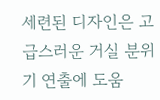세련된 디자인은 고급스러운 거실 분위기 연출에 도움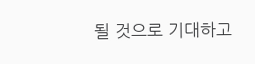될 것으로 기대하고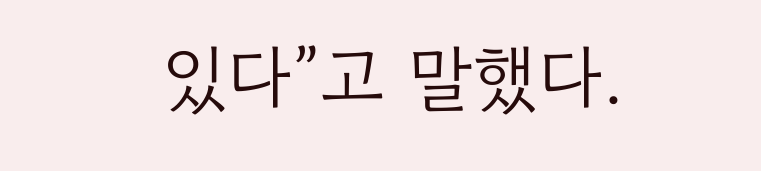있다”고 말했다.